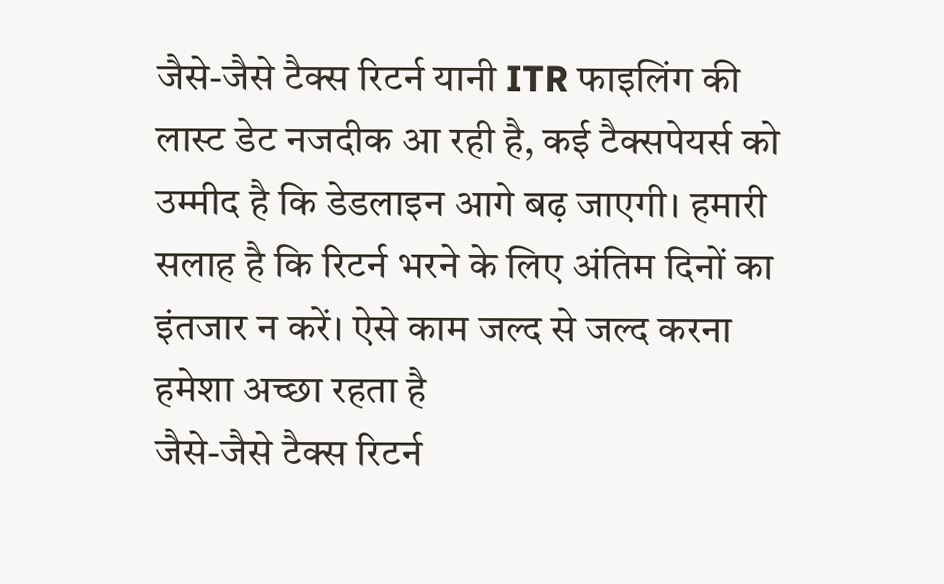जैसे-जैसे टैक्स रिटर्न यानी ITR फाइलिंग की लास्ट डेट नजदीक आ रही है, कई टैक्सपेयर्स को उम्मीद है कि डेडलाइन आगे बढ़ जाएगी। हमारी सलाह है कि रिटर्न भरने के लिए अंतिम दिनों का इंतजार न करें। ऐसे काम जल्द से जल्द करना हमेशा अच्छा रहता है
जैसे-जैसे टैक्स रिटर्न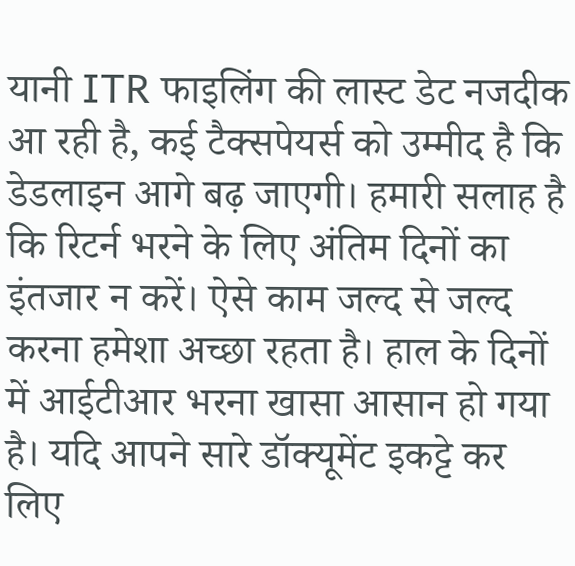यानी ITR फाइलिंग की लास्ट डेट नजदीक आ रही है, कई टैक्सपेयर्स को उम्मीद है कि डेडलाइन आगे बढ़ जाएगी। हमारी सलाह है कि रिटर्न भरने के लिए अंतिम दिनों का इंतजार न करें। ऐसे काम जल्द से जल्द करना हमेशा अच्छा रहता है। हाल के दिनों में आईटीआर भरना खासा आसान हो गया है। यदि आपने सारे डॉक्यूमेंट इकट्टे कर लिए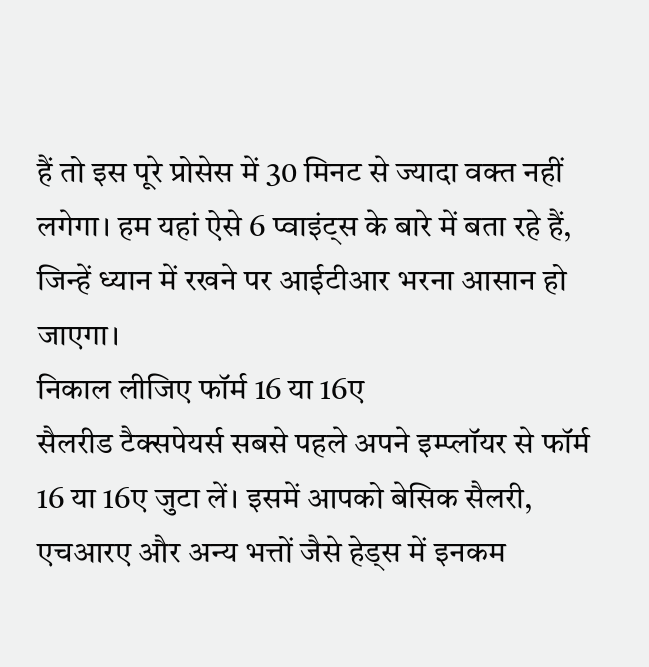हैं तो इस पूरे प्रोसेस में 30 मिनट से ज्यादा वक्त नहीं लगेगा। हम यहां ऐसे 6 प्वाइंट्स के बारे में बता रहे हैं, जिन्हें ध्यान में रखने पर आईटीआर भरना आसान हो जाएगा।
निकाल लीजिए फॉर्म 16 या 16ए
सैलरीड टैक्सपेयर्स सबसे पहले अपने इम्प्लॉयर से फॉर्म 16 या 16ए जुटा लें। इसमें आपको बेसिक सैलरी, एचआरए और अन्य भत्तों जैसे हेड्स में इनकम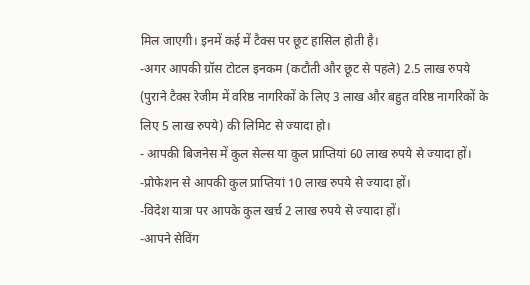मिल जाएगी। इनमें कई में टैक्स पर छूट हासिल होती है।
-अगर आपकी ग्रॉस टोटल इनकम (कटौती और छूट से पहले) 2.5 लाख रुपये (पुराने टैक्स रेजीम में वरिष्ठ नागरिकों के लिए 3 लाख और बहुत वरिष्ठ नागरिकों के लिए 5 लाख रुपये) की लिमिट से ज्यादा हो।
- आपकी बिजनेस में कुल सेल्स या कुल प्राप्तियां 60 लाख रुपये से ज्यादा हों।
-प्रोफेशन से आपकी कुल प्राप्तियां 10 लाख रुपये से ज्यादा हों।
-विदेश यात्रा पर आपके कुल खर्च 2 लाख रुपये से ज्यादा हों।
-आपने सेविंग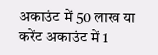अकाउंट में 50 लाख या करेंट अकाउंट में 1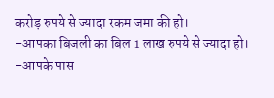करोड़ रुपये से ज्यादा रकम जमा की हो।
-आपका बिजली का बिल 1 लाख रुपये से ज्यादा हो।
-आपके पास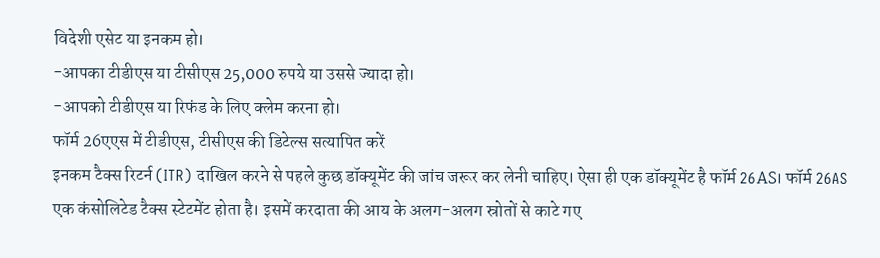विदेशी एसेट या इनकम हो।
-आपका टीडीएस या टीसीएस 25,000 रुपये या उससे ज्यादा हो।
-आपको टीडीएस या रिफंड के लिए क्लेम करना हो।
फॉर्म 26एएस में टीडीएस, टीसीएस की डिटेल्स सत्यापित करें
इनकम टैक्स रिटर्न (ITR) दाखिल करने से पहले कुछ डॉक्यूमेंट की जांच जरूर कर लेनी चाहिए। ऐसा ही एक डॉक्यूमेंट है फॉर्म 26AS। फॉर्म 26AS एक कंसोलिटेड टैक्स स्टेटमेंट होता है। इसमें करदाता की आय के अलग-अलग स्रोतों से काटे गए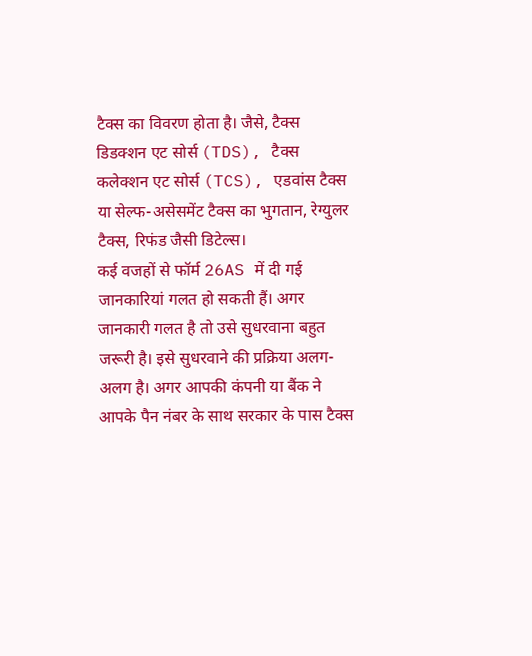टैक्स का विवरण होता है। जैसे, टैक्स डिडक्शन एट सोर्स (TDS), टैक्स कलेक्शन एट सोर्स (TCS), एडवांस टैक्स या सेल्फ-असेसमेंट टैक्स का भुगतान, रेग्युलर टैक्स, रिफंड जैसी डिटेल्स।
कई वजहों से फॉर्म 26AS में दी गई जानकारियां गलत हो सकती हैं। अगर जानकारी गलत है तो उसे सुधरवाना बहुत जरूरी है। इसे सुधरवाने की प्रक्रिया अलग-अलग है। अगर आपकी कंपनी या बैंक ने आपके पैन नंबर के साथ सरकार के पास टैक्स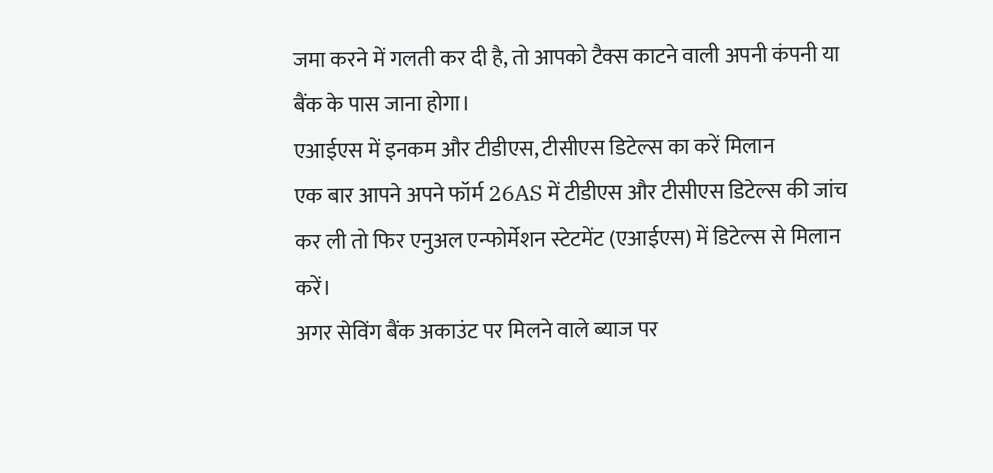जमा करने में गलती कर दी है, तो आपको टैक्स काटने वाली अपनी कंपनी या बैंक के पास जाना होगा।
एआईएस में इनकम और टीडीएस, टीसीएस डिटेल्स का करें मिलान
एक बार आपने अपने फॉर्म 26AS में टीडीएस और टीसीएस डिटेल्स की जांच कर ली तो फिर एनुअल एन्फोर्मेशन स्टेटमेंट (एआईएस) में डिटेल्स से मिलान करें।
अगर सेविंग बैंक अकाउंट पर मिलने वाले ब्याज पर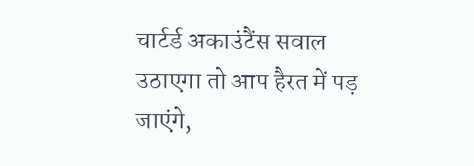चार्टर्ड अकाउंटैंस सवाल उठाएगा तो आप हैरत में पड़ जाएंगे,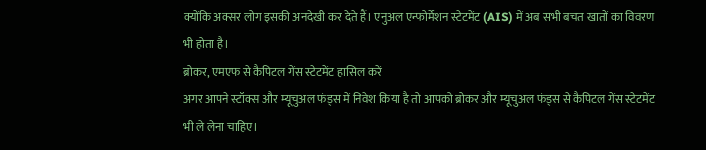क्योंकि अक्सर लोग इसकी अनदेखी कर देते हैं। एनुअल एन्फोर्मेशन स्टेटमेंट (AIS) में अब सभी बचत खातों का विवरण भी होता है।
ब्रोकर, एमएफ से कैपिटल गेंस स्टेटमेंट हासिल करें
अगर आपने स्टॉक्स और म्यूचुअल फंड्स में निवेश किया है तो आपको ब्रोकर और म्यूचुअल फंड्स से कैपिटल गेंस स्टेटमेंट भी ले लेना चाहिए।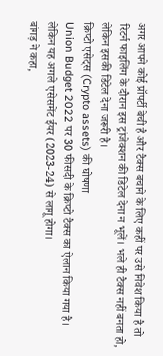अगर आपने कोई प्रॉपर्टी बेची है और टैक्स बचाने के लिए कहीं पर उसे निवेश किया है तो रिटर्न फाइलिंग के दौरान इस ट्रांजेक्शन की डिटेल देना न भूलें। भले ही टैक्स नहीं बनता हो, लेकिन इसकी डिटेल देना जरूरी है।
क्रिप्टो एसेट्स (Crypto assets) की घोषणा
Union Budget 2022 पर 30 फीसदी के क्रिप्टो टैक्स का ऐलान किया गया है। लेकिन यह अगले एसेसमेंट ईयर (2023-24) से लागू होगा।
बांगड़ ने कहा,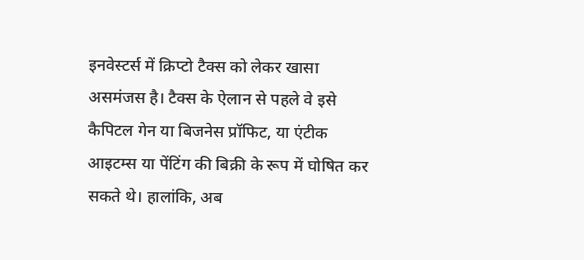इनवेस्टर्स में क्रिप्टो टैक्स को लेकर खासा असमंजस है। टैक्स के ऐलान से पहले वे इसे कैपिटल गेन या बिजनेस प्रॉफिट, या एंटीक आइटम्स या पेंटिंग की बिक्री के रूप में घोषित कर सकते थे। हालांकि, अब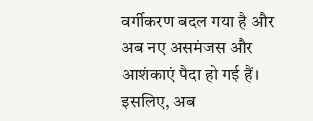वर्गीकरण बदल गया है और अब नए असमंजस और आशंकाएं पैदा हो गई हैं। इसलिए, अब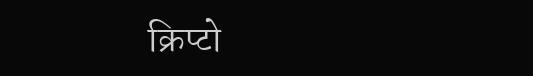क्रिप्टो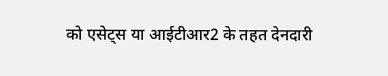को एसेट्स या आईटीआर2 के तहत देनदारी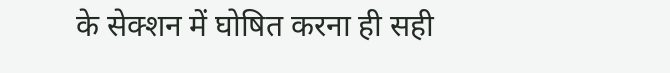के सेक्शन में घोषित करना ही सही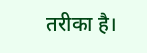तरीका है।